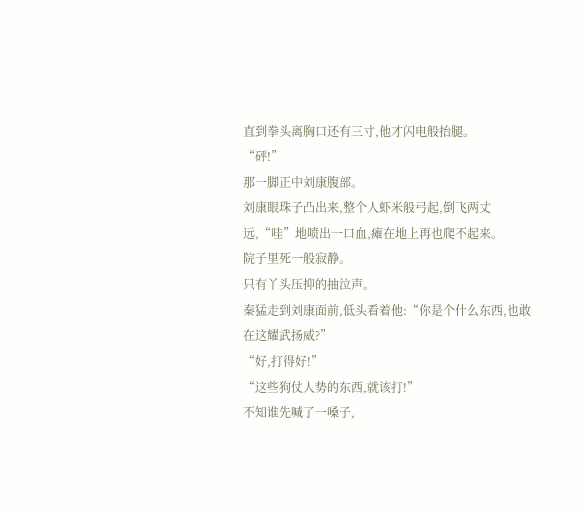直到拳头离胸口还有三寸,他才闪电般抬腿。
“砰!”
那一脚正中刘康腹部。
刘康眼珠子凸出来,整个人虾米般弓起,倒飞两丈远,“哇”地喷出一口血,瘫在地上再也爬不起来。
院子里死一般寂静。
只有丫头压抑的抽泣声。
秦猛走到刘康面前,低头看着他:“你是个什么东西,也敢在这耀武扬威?”
“好,打得好!”
“这些狗仗人势的东西,就该打!”
不知谁先喊了一嗓子,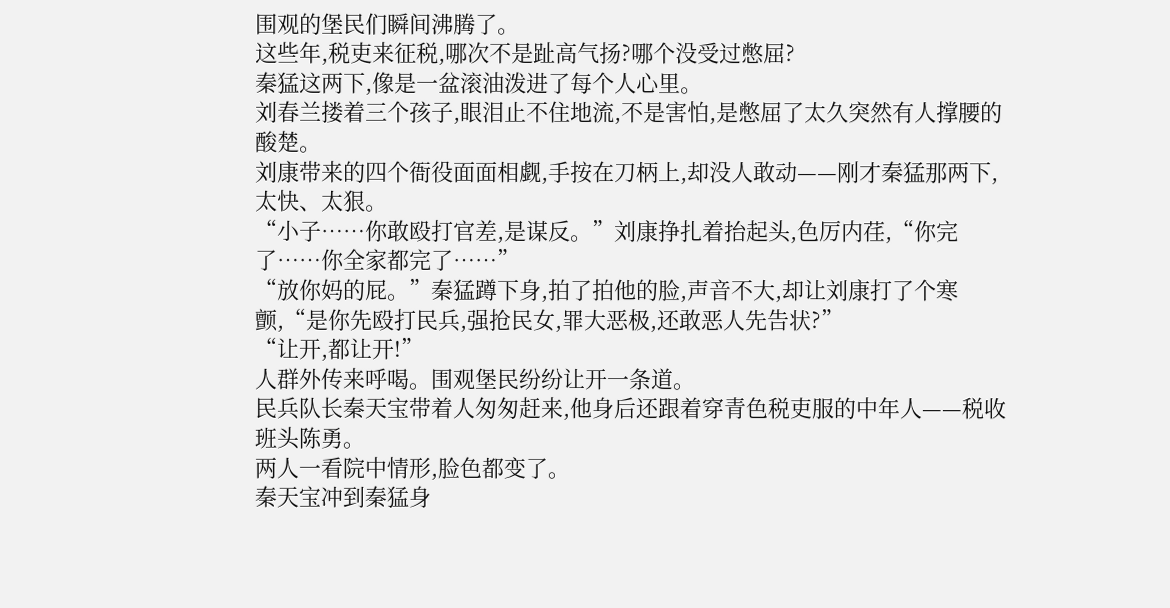围观的堡民们瞬间沸腾了。
这些年,税吏来征税,哪次不是趾高气扬?哪个没受过憋屈?
秦猛这两下,像是一盆滚油泼进了每个人心里。
刘春兰搂着三个孩子,眼泪止不住地流,不是害怕,是憋屈了太久突然有人撑腰的酸楚。
刘康带来的四个衙役面面相觑,手按在刀柄上,却没人敢动——刚才秦猛那两下,太快、太狠。
“小子……你敢殴打官差,是谋反。”刘康挣扎着抬起头,色厉内荏,“你完了……你全家都完了……”
“放你妈的屁。”秦猛蹲下身,拍了拍他的脸,声音不大,却让刘康打了个寒颤,“是你先殴打民兵,强抢民女,罪大恶极,还敢恶人先告状?”
“让开,都让开!”
人群外传来呼喝。围观堡民纷纷让开一条道。
民兵队长秦天宝带着人匆匆赶来,他身后还跟着穿青色税吏服的中年人——税收班头陈勇。
两人一看院中情形,脸色都变了。
秦天宝冲到秦猛身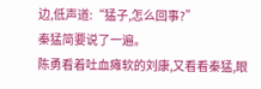边,低声道:“猛子,怎么回事?”
秦猛简要说了一遍。
陈勇看着吐血瘫软的刘康,又看看秦猛,眼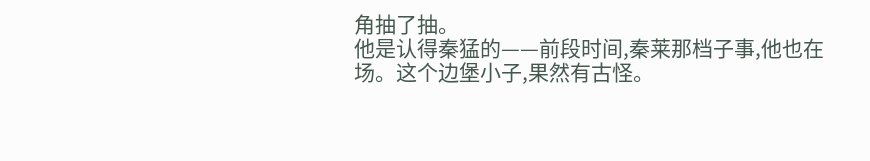角抽了抽。
他是认得秦猛的——前段时间,秦莱那档子事,他也在场。这个边堡小子,果然有古怪。